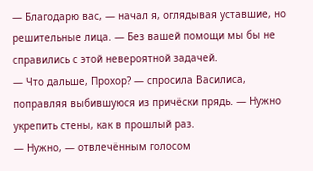— Благодарю вас, — начал я, оглядывая уставшие, но решительные лица. — Без вашей помощи мы бы не справились с этой невероятной задачей.
— Что дальше, Прохор? — спросила Василиса, поправляя выбившуюся из причёски прядь. — Нужно укрепить стены, как в прошлый раз.
— Нужно, — отвлечённым голосом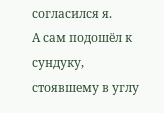согласился я.
А сам подошёл к сундуку, стоявшему в углу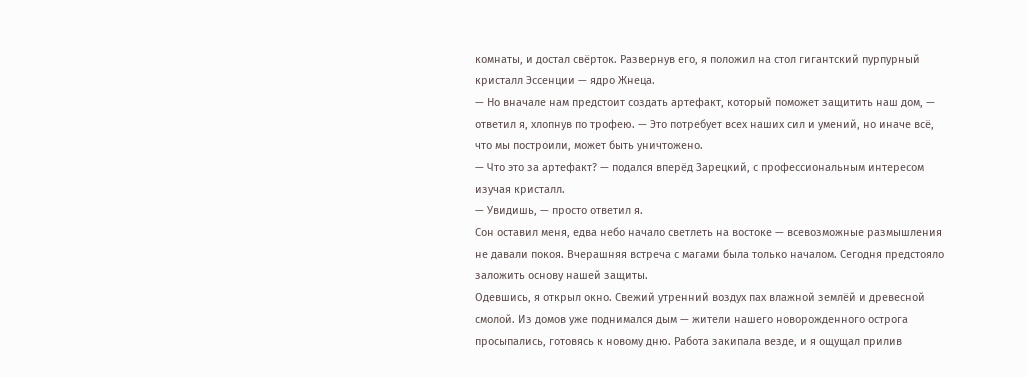комнаты, и достал свёрток. Развернув его, я положил на стол гигантский пурпурный кристалл Эссенции — ядро Жнеца.
— Но вначале нам предстоит создать артефакт, который поможет защитить наш дом, — ответил я, хлопнув по трофею. — Это потребует всех наших сил и умений, но иначе всё, что мы построили, может быть уничтожено.
— Что это за артефакт? — подался вперёд Зарецкий, с профессиональным интересом изучая кристалл.
— Увидишь, — просто ответил я.
Сон оставил меня, едва небо начало светлеть на востоке — всевозможные размышления не давали покоя. Вчерашняя встреча с магами была только началом. Сегодня предстояло заложить основу нашей защиты.
Одевшись, я открыл окно. Свежий утренний воздух пах влажной землёй и древесной смолой. Из домов уже поднимался дым — жители нашего новорожденного острога просыпались, готовясь к новому дню. Работа закипала везде, и я ощущал прилив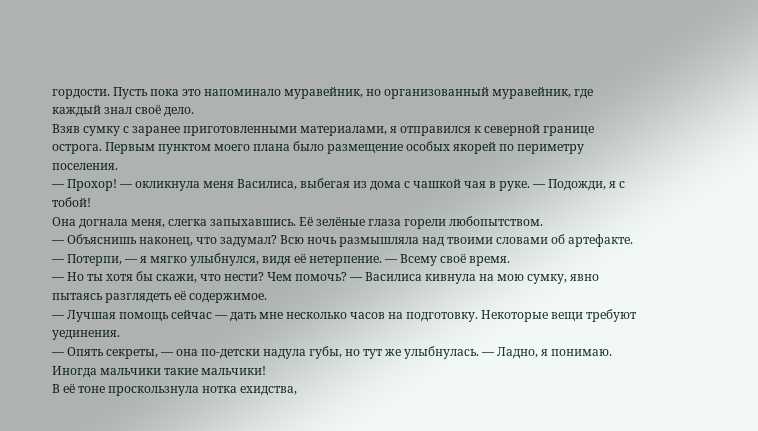гордости. Пусть пока это напоминало муравейник, но организованный муравейник, где каждый знал своё дело.
Взяв сумку с заранее приготовленными материалами, я отправился к северной границе острога. Первым пунктом моего плана было размещение особых якорей по периметру поселения.
— Прохор! — окликнула меня Василиса, выбегая из дома с чашкой чая в руке. — Подожди, я с тобой!
Она догнала меня, слегка запыхавшись. Её зелёные глаза горели любопытством.
— Объяснишь наконец, что задумал? Всю ночь размышляла над твоими словами об артефакте.
— Потерпи, — я мягко улыбнулся, видя её нетерпение. — Всему своё время.
— Но ты хотя бы скажи, что нести? Чем помочь? — Василиса кивнула на мою сумку, явно пытаясь разглядеть её содержимое.
— Лучшая помощь сейчас — дать мне несколько часов на подготовку. Некоторые вещи требуют уединения.
— Опять секреты, — она по-детски надула губы, но тут же улыбнулась. — Ладно, я понимаю. Иногда мальчики такие мальчики!
В её тоне проскользнула нотка ехидства,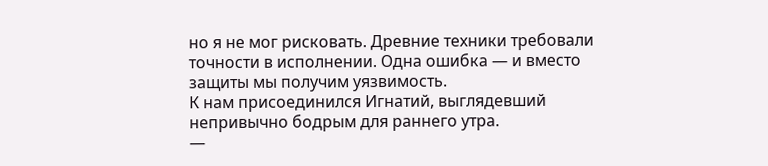но я не мог рисковать. Древние техники требовали точности в исполнении. Одна ошибка — и вместо защиты мы получим уязвимость.
К нам присоединился Игнатий, выглядевший непривычно бодрым для раннего утра.
—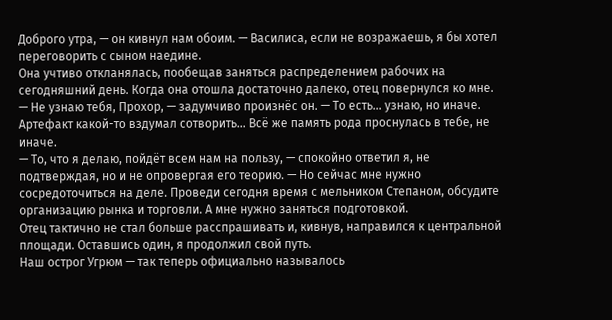Доброго утра, — он кивнул нам обоим. — Василиса, если не возражаешь, я бы хотел переговорить с сыном наедине.
Она учтиво откланялась, пообещав заняться распределением рабочих на сегодняшний день. Когда она отошла достаточно далеко, отец повернулся ко мне.
— Не узнаю тебя, Прохор, — задумчиво произнёс он. — То есть… узнаю, но иначе. Артефакт какой-то вздумал сотворить… Всё же память рода проснулась в тебе, не иначе.
— То, что я делаю, пойдёт всем нам на пользу, — спокойно ответил я, не подтверждая, но и не опровергая его теорию. — Но сейчас мне нужно сосредоточиться на деле. Проведи сегодня время с мельником Степаном, обсудите организацию рынка и торговли. А мне нужно заняться подготовкой.
Отец тактично не стал больше расспрашивать и, кивнув, направился к центральной площади. Оставшись один, я продолжил свой путь.
Наш острог Угрюм — так теперь официально называлось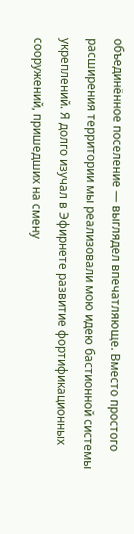объединённое поселение — выглядел впечатляюще. Вместо простого расширения территории мы реализовали мою идею бастионной системы укреплений. Я долго изучал в Эфирнете развитие фортификационных сооружений, пришедших на смену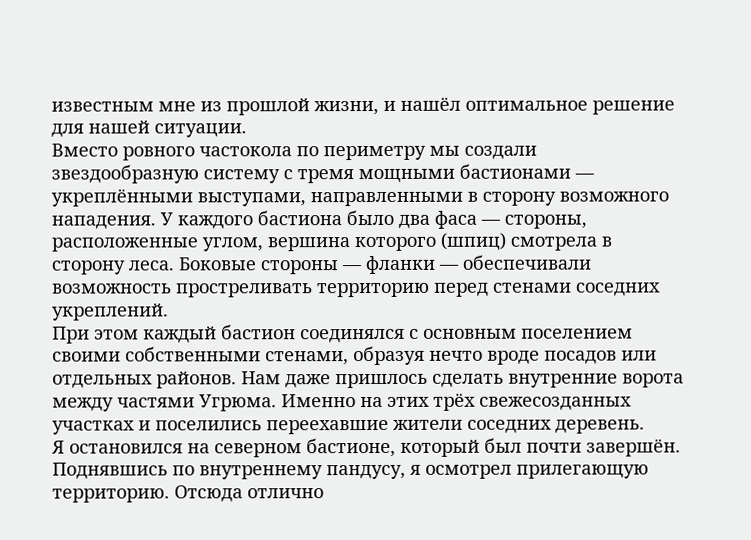известным мне из прошлой жизни, и нашёл оптимальное решение для нашей ситуации.
Вместо ровного частокола по периметру мы создали звездообразную систему с тремя мощными бастионами — укреплёнными выступами, направленными в сторону возможного нападения. У каждого бастиона было два фаса — стороны, расположенные углом, вершина которого (шпиц) смотрела в сторону леса. Боковые стороны — фланки — обеспечивали возможность простреливать территорию перед стенами соседних укреплений.
При этом каждый бастион соединялся с основным поселением своими собственными стенами, образуя нечто вроде посадов или отдельных районов. Нам даже пришлось сделать внутренние ворота между частями Угрюма. Именно на этих трёх свежесозданных участках и поселились переехавшие жители соседних деревень.
Я остановился на северном бастионе, который был почти завершён. Поднявшись по внутреннему пандусу, я осмотрел прилегающую территорию. Отсюда отлично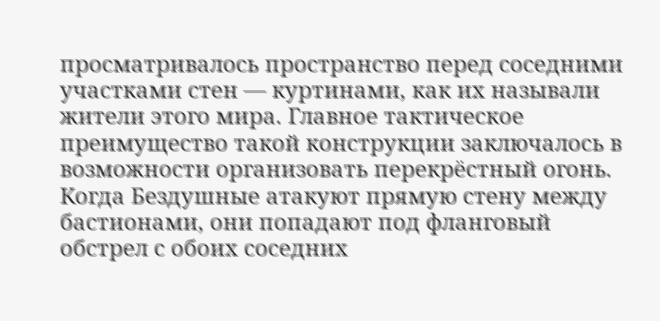просматривалось пространство перед соседними участками стен — куртинами, как их называли жители этого мира. Главное тактическое преимущество такой конструкции заключалось в возможности организовать перекрёстный огонь. Когда Бездушные атакуют прямую стену между бастионами, они попадают под фланговый обстрел с обоих соседних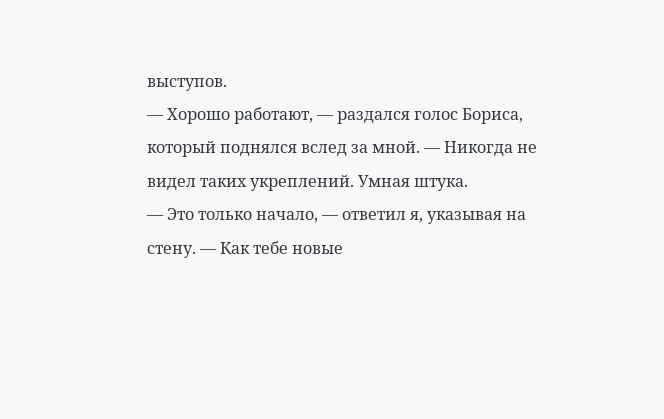выступов.
— Хорошо работают, — раздался голос Бориса, который поднялся вслед за мной. — Никогда не видел таких укреплений. Умная штука.
— Это только начало, — ответил я, указывая на стену. — Как тебе новые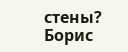стены?
Борис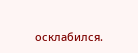осклабился.